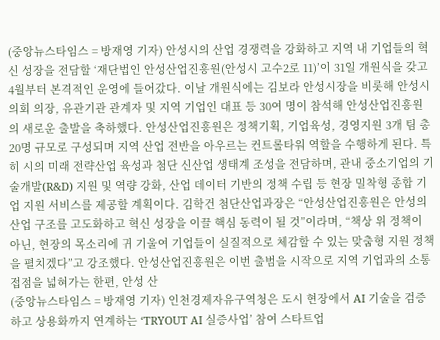(중앙뉴스타임스 = 방재영 기자) 안성시의 산업 경쟁력을 강화하고 지역 내 기업들의 혁신 성장을 전담할 ‘재단법인 안성산업진흥원(안성시 고수2로 11)’이 31일 개원식을 갖고 4월부터 본격적인 운영에 들어갔다. 이날 개원식에는 김보라 안성시장을 비롯해 안성시의회 의장, 유관기관 관계자 및 지역 기업인 대표 등 30여 명이 참석해 안성산업진흥원의 새로운 출발을 축하했다. 안성산업진흥원은 정책기획, 기업육성, 경영지원 3개 팀 총 20명 규모로 구성되며 지역 산업 전반을 아우르는 컨트롤타워 역할을 수행하게 된다. 특히 시의 미래 전략산업 육성과 첨단 신산업 생태계 조성을 전담하며, 관내 중소기업의 기술개발(R&D) 지원 및 역량 강화, 산업 데이터 기반의 정책 수립 등 현장 밀착형 종합 기업 지원 서비스를 제공할 계획이다. 김학건 첨단산업과장은 “안성산업진흥원은 안성의 산업 구조를 고도화하고 혁신 성장을 이끌 핵심 동력이 될 것”이라며, “책상 위 정책이 아닌, 현장의 목소리에 귀 기울여 기업들이 실질적으로 체감할 수 있는 맞춤형 지원 정책을 펼치겠다”고 강조했다. 안성산업진흥원은 이번 출범을 시작으로 지역 기업과의 소통 접점을 넓혀가는 한편, 안성 산
(중앙뉴스타임스 = 방재영 기자) 인천경제자유구역청은 도시 현장에서 AI 기술을 검증하고 상용화까지 연계하는 ‘TRYOUT AI 실증사업’ 참여 스타트업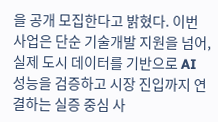을 공개 모집한다고 밝혔다. 이번 사업은 단순 기술개발 지원을 넘어, 실제 도시 데이터를 기반으로 AI 성능을 검증하고 시장 진입까지 연결하는 실증 중심 사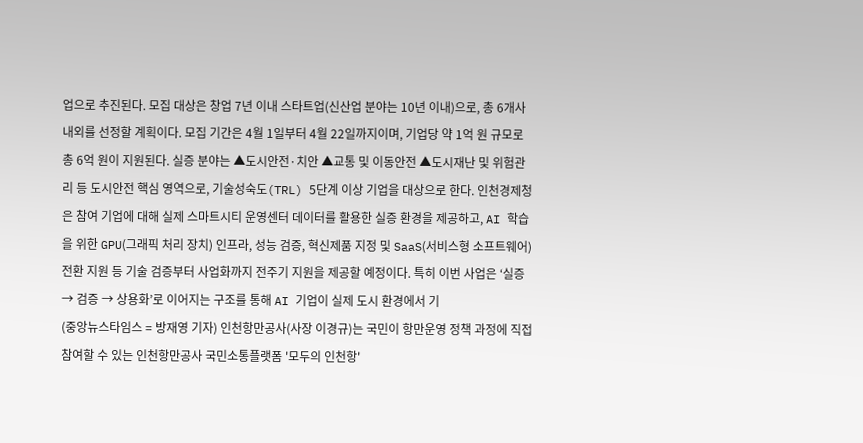업으로 추진된다. 모집 대상은 창업 7년 이내 스타트업(신산업 분야는 10년 이내)으로, 총 6개사 내외를 선정할 계획이다. 모집 기간은 4월 1일부터 4월 22일까지이며, 기업당 약 1억 원 규모로 총 6억 원이 지원된다. 실증 분야는 ▲도시안전·치안 ▲교통 및 이동안전 ▲도시재난 및 위험관리 등 도시안전 핵심 영역으로, 기술성숙도(TRL) 5단계 이상 기업을 대상으로 한다. 인천경제청은 참여 기업에 대해 실제 스마트시티 운영센터 데이터를 활용한 실증 환경을 제공하고, AI 학습을 위한 GPU(그래픽 처리 장치) 인프라, 성능 검증, 혁신제품 지정 및 SaaS(서비스형 소프트웨어) 전환 지원 등 기술 검증부터 사업화까지 전주기 지원을 제공할 예정이다. 특히 이번 사업은 ‘실증 → 검증 → 상용화’로 이어지는 구조를 통해 AI 기업이 실제 도시 환경에서 기
(중앙뉴스타임스 = 방재영 기자) 인천항만공사(사장 이경규)는 국민이 항만운영 정책 과정에 직접 참여할 수 있는 인천항만공사 국민소통플랫폼 '모두의 인천항'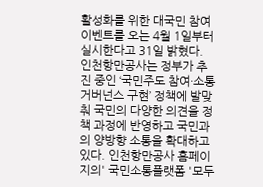활성화를 위한 대국민 참여 이벤트를 오는 4월 1일부터 실시한다고 31일 밝혔다. 인천항만공사는 정부가 추진 중인 ‘국민주도 참여·소통 거버넌스 구현’ 정책에 발맞춰 국민의 다양한 의견을 정책 과정에 반영하고 국민과의 양방향 소통을 확대하고 있다. 인천항만공사 홈페이지의' 국민소통플랫폼 '모두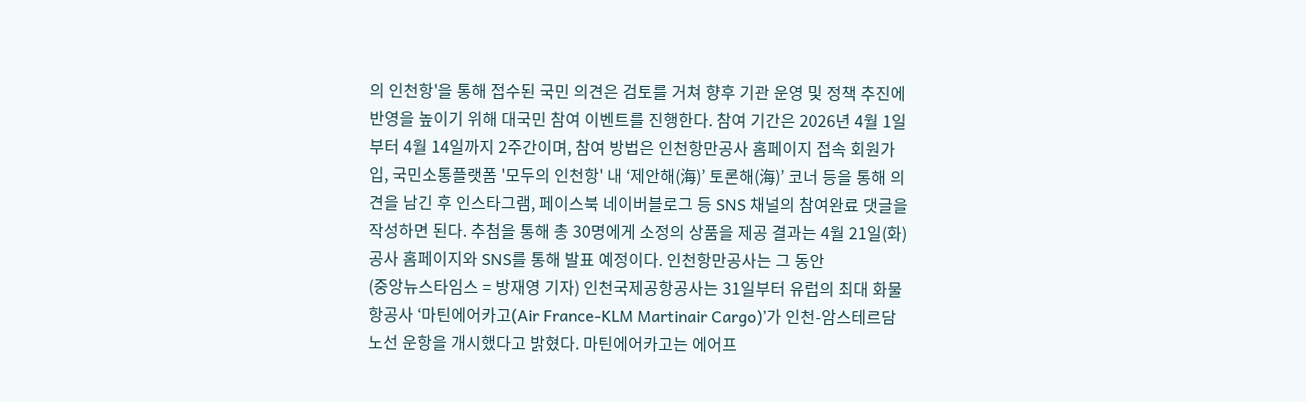의 인천항'을 통해 접수된 국민 의견은 검토를 거쳐 향후 기관 운영 및 정책 추진에 반영을 높이기 위해 대국민 참여 이벤트를 진행한다. 참여 기간은 2026년 4월 1일부터 4월 14일까지 2주간이며, 참여 방법은 인천항만공사 홈페이지 접속 회원가입, 국민소통플랫폼 '모두의 인천항' 내 ‘제안해(海)’ 토론해(海)’ 코너 등을 통해 의견을 남긴 후 인스타그램, 페이스북 네이버블로그 등 SNS 채널의 참여완료 댓글을 작성하면 된다. 추첨을 통해 총 30명에게 소정의 상품을 제공 결과는 4월 21일(화) 공사 홈페이지와 SNS를 통해 발표 예정이다. 인천항만공사는 그 동안
(중앙뉴스타임스 = 방재영 기자) 인천국제공항공사는 31일부터 유럽의 최대 화물 항공사 ‘마틴에어카고(Air France-KLM Martinair Cargo)’가 인천-암스테르담 노선 운항을 개시했다고 밝혔다. 마틴에어카고는 에어프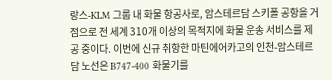랑스-KLM 그룹 내 화물 항공사로, 암스테르담 스키폴 공항을 거점으로 전 세계 310개 이상의 목적지에 화물 운송 서비스를 제공 중이다. 이번에 신규 취항한 마틴에어카고의 인천-암스테르담 노선은 B747-400 화물기를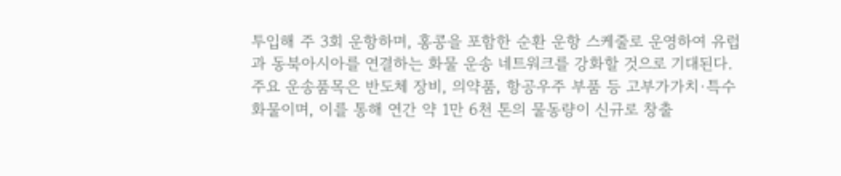투입해 주 3회 운항하며, 홍콩을 포함한 순환 운항 스케줄로 운영하여 유럽과 동북아시아를 연결하는 화물 운송 네트워크를 강화할 것으로 기대된다. 주요 운송품목은 반도체 장비, 의약품, 항공우주 부품 등 고부가가치·특수 화물이며, 이를 통해 연간 약 1만 6천 톤의 물동량이 신규로 창출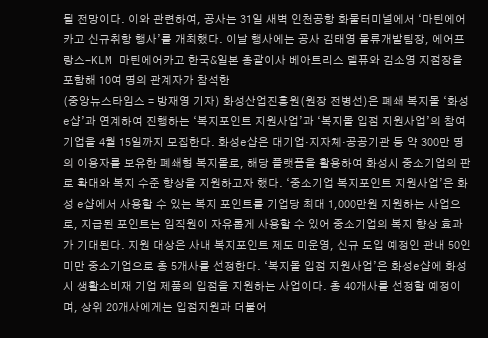될 전망이다. 이와 관련하여, 공사는 31일 새벽 인천공항 화물터미널에서 ‘마틴에어카고 신규취항 행사’를 개최했다. 이날 행사에는 공사 김태영 물류개발팀장, 에어프랑스-KLM 마틴에어카고 한국&일본 총괄이사 베아트리스 델퓨와 김소영 지점장을 포함해 10여 명의 관계자가 참석한
(중앙뉴스타임스 = 방재영 기자) 화성산업진흥원(원장 전병선)은 폐쇄 복지몰 ‘화성e샵’과 연계하여 진행하는 ‘복지포인트 지원사업’과 ‘복지몰 입점 지원사업’의 참여기업을 4월 15일까지 모집한다. 화성e샵은 대기업·지자체·공공기관 등 약 300만 명의 이용자를 보유한 폐쇄형 복지몰로, 해당 플랫폼을 활용하여 화성시 중소기업의 판로 확대와 복지 수준 향상을 지원하고자 했다. ‘중소기업 복지포인트 지원사업’은 화성 e샵에서 사용할 수 있는 복지 포인트를 기업당 최대 1,000만원 지원하는 사업으로, 지급된 포인트는 임직원이 자유롭게 사용할 수 있어 중소기업의 복지 향상 효과가 기대된다. 지원 대상은 사내 복지포인트 제도 미운영, 신규 도입 예정인 관내 50인 미만 중소기업으로 총 5개사를 선정한다. ‘복지몰 입점 지원사업’은 화성e샵에 화성시 생활소비재 기업 제품의 입점을 지원하는 사업이다. 총 40개사를 선정할 예정이며, 상위 20개사에게는 입점지원과 더불어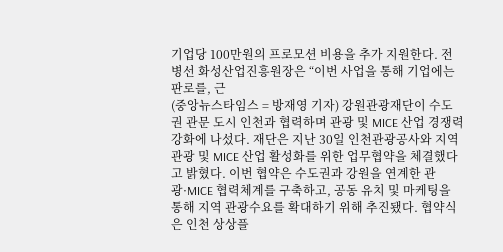기업당 100만원의 프로모션 비용을 추가 지원한다. 전병선 화성산업진흥원장은 “이번 사업을 통해 기업에는 판로를, 근
(중앙뉴스타임스 = 방재영 기자) 강원관광재단이 수도권 관문 도시 인천과 협력하며 관광 및 MICE 산업 경쟁력 강화에 나섰다. 재단은 지난 30일 인천관광공사와 지역관광 및 MICE 산업 활성화를 위한 업무협약을 체결했다고 밝혔다. 이번 협약은 수도권과 강원을 연계한 관광·MICE 협력체계를 구축하고, 공동 유치 및 마케팅을 통해 지역 관광수요를 확대하기 위해 추진됐다. 협약식은 인천 상상플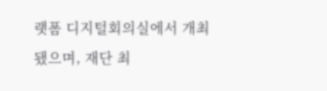랫폼 디지털회의실에서 개최됐으며, 재단 최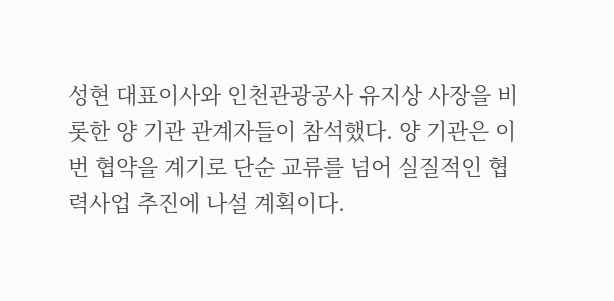성현 대표이사와 인천관광공사 유지상 사장을 비롯한 양 기관 관계자들이 참석했다. 양 기관은 이번 협약을 계기로 단순 교류를 넘어 실질적인 협력사업 추진에 나설 계획이다.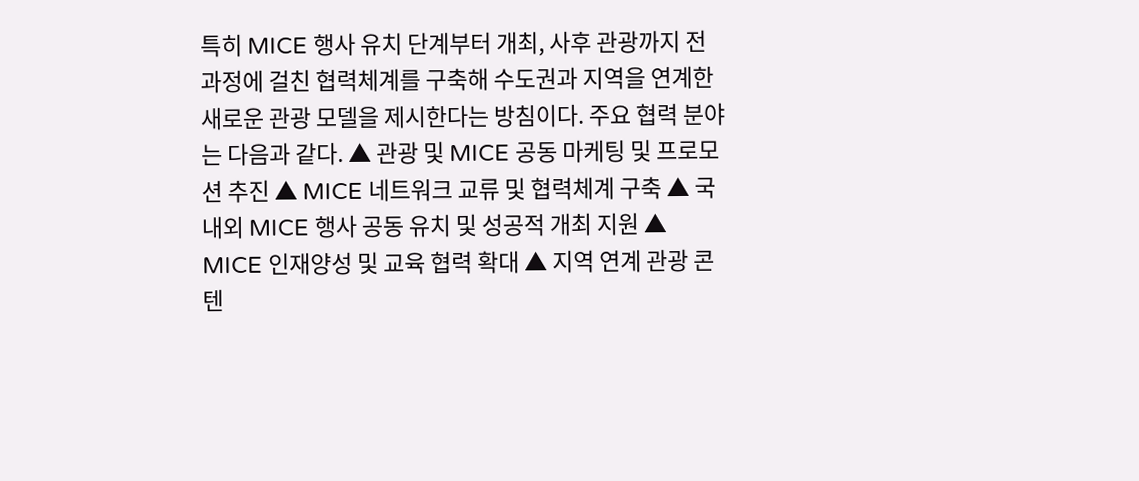특히 MICE 행사 유치 단계부터 개최, 사후 관광까지 전 과정에 걸친 협력체계를 구축해 수도권과 지역을 연계한 새로운 관광 모델을 제시한다는 방침이다. 주요 협력 분야는 다음과 같다. ▲ 관광 및 MICE 공동 마케팅 및 프로모션 추진 ▲ MICE 네트워크 교류 및 협력체계 구축 ▲ 국내외 MICE 행사 공동 유치 및 성공적 개최 지원 ▲ MICE 인재양성 및 교육 협력 확대 ▲ 지역 연계 관광 콘텐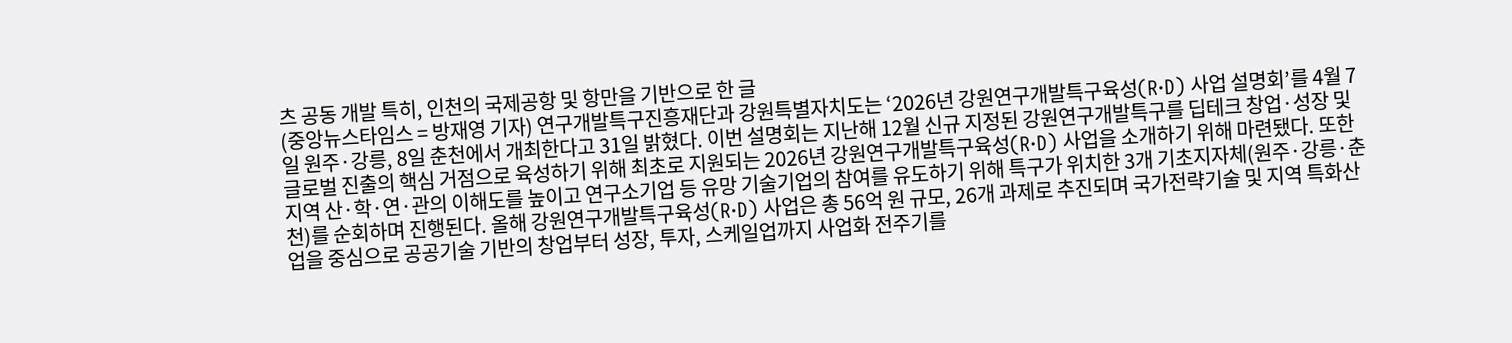츠 공동 개발 특히, 인천의 국제공항 및 항만을 기반으로 한 글
(중앙뉴스타임스 = 방재영 기자) 연구개발특구진흥재단과 강원특별자치도는 ‘2026년 강원연구개발특구육성(R·D) 사업 설명회’를 4월 7일 원주·강릉, 8일 춘천에서 개최한다고 31일 밝혔다. 이번 설명회는 지난해 12월 신규 지정된 강원연구개발특구를 딥테크 창업·성장 및 글로벌 진출의 핵심 거점으로 육성하기 위해 최초로 지원되는 2026년 강원연구개발특구육성(R·D) 사업을 소개하기 위해 마련됐다. 또한 지역 산·학·연·관의 이해도를 높이고 연구소기업 등 유망 기술기업의 참여를 유도하기 위해 특구가 위치한 3개 기초지자체(원주·강릉·춘천)를 순회하며 진행된다. 올해 강원연구개발특구육성(R·D) 사업은 총 56억 원 규모, 26개 과제로 추진되며 국가전략기술 및 지역 특화산업을 중심으로 공공기술 기반의 창업부터 성장, 투자, 스케일업까지 사업화 전주기를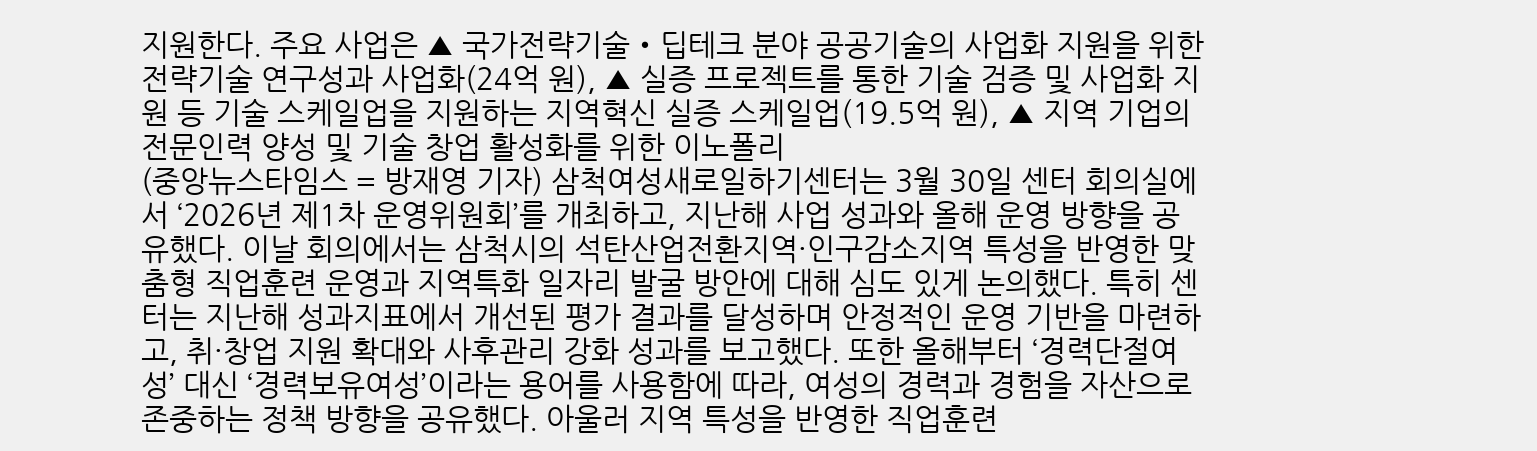지원한다. 주요 사업은 ▲ 국가전략기술‧딥테크 분야 공공기술의 사업화 지원을 위한 전략기술 연구성과 사업화(24억 원), ▲ 실증 프로젝트를 통한 기술 검증 및 사업화 지원 등 기술 스케일업을 지원하는 지역혁신 실증 스케일업(19.5억 원), ▲ 지역 기업의 전문인력 양성 및 기술 창업 활성화를 위한 이노폴리
(중앙뉴스타임스 = 방재영 기자) 삼척여성새로일하기센터는 3월 30일 센터 회의실에서 ‘2026년 제1차 운영위원회’를 개최하고, 지난해 사업 성과와 올해 운영 방향을 공유했다. 이날 회의에서는 삼척시의 석탄산업전환지역·인구감소지역 특성을 반영한 맞춤형 직업훈련 운영과 지역특화 일자리 발굴 방안에 대해 심도 있게 논의했다. 특히 센터는 지난해 성과지표에서 개선된 평가 결과를 달성하며 안정적인 운영 기반을 마련하고, 취·창업 지원 확대와 사후관리 강화 성과를 보고했다. 또한 올해부터 ‘경력단절여성’ 대신 ‘경력보유여성’이라는 용어를 사용함에 따라, 여성의 경력과 경험을 자산으로 존중하는 정책 방향을 공유했다. 아울러 지역 특성을 반영한 직업훈련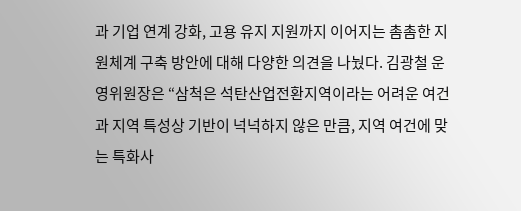과 기업 연계 강화, 고용 유지 지원까지 이어지는 촘촘한 지원체계 구축 방안에 대해 다양한 의견을 나눴다. 김광철 운영위원장은 “삼척은 석탄산업전환지역이라는 어려운 여건과 지역 특성상 기반이 넉넉하지 않은 만큼, 지역 여건에 맞는 특화사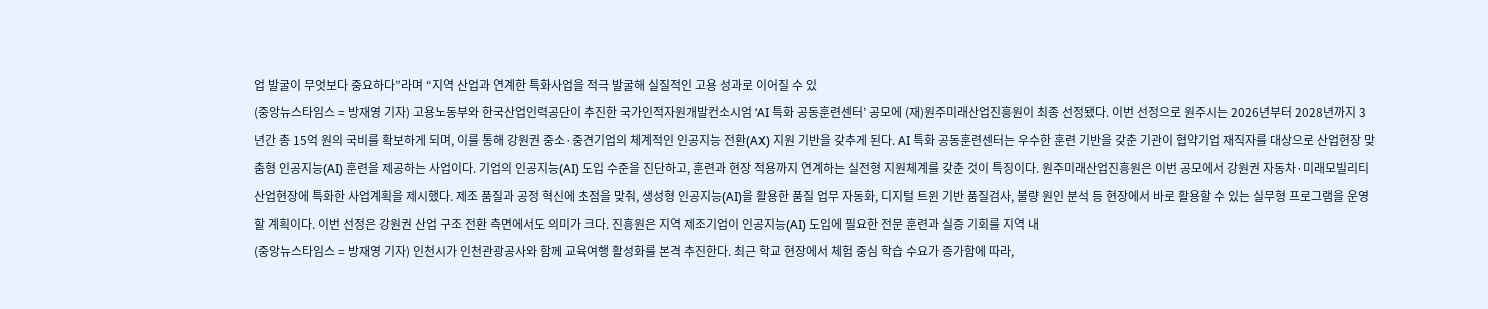업 발굴이 무엇보다 중요하다”라며 “지역 산업과 연계한 특화사업을 적극 발굴해 실질적인 고용 성과로 이어질 수 있
(중앙뉴스타임스 = 방재영 기자) 고용노동부와 한국산업인력공단이 추진한 국가인적자원개발컨소시엄 ‘AI 특화 공동훈련센터’ 공모에 (재)원주미래산업진흥원이 최종 선정됐다. 이번 선정으로 원주시는 2026년부터 2028년까지 3년간 총 15억 원의 국비를 확보하게 되며, 이를 통해 강원권 중소·중견기업의 체계적인 인공지능 전환(AX) 지원 기반을 갖추게 된다. AI 특화 공동훈련센터는 우수한 훈련 기반을 갖춘 기관이 협약기업 재직자를 대상으로 산업현장 맞춤형 인공지능(AI) 훈련을 제공하는 사업이다. 기업의 인공지능(AI) 도입 수준을 진단하고, 훈련과 현장 적용까지 연계하는 실전형 지원체계를 갖춘 것이 특징이다. 원주미래산업진흥원은 이번 공모에서 강원권 자동차·미래모빌리티 산업현장에 특화한 사업계획을 제시했다. 제조 품질과 공정 혁신에 초점을 맞춰, 생성형 인공지능(AI)을 활용한 품질 업무 자동화, 디지털 트윈 기반 품질검사, 불량 원인 분석 등 현장에서 바로 활용할 수 있는 실무형 프로그램을 운영할 계획이다. 이번 선정은 강원권 산업 구조 전환 측면에서도 의미가 크다. 진흥원은 지역 제조기업이 인공지능(AI) 도입에 필요한 전문 훈련과 실증 기회를 지역 내
(중앙뉴스타임스 = 방재영 기자) 인천시가 인천관광공사와 함께 교육여행 활성화를 본격 추진한다. 최근 학교 현장에서 체험 중심 학습 수요가 증가함에 따라,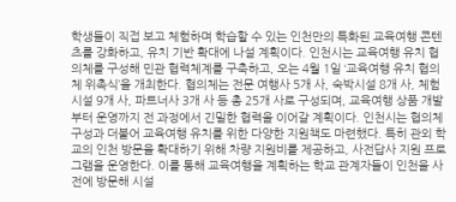학생들이 직접 보고 체험하며 학습할 수 있는 인천만의 특화된 교육여행 콘텐츠를 강화하고, 유치 기반 확대에 나설 계획이다. 인천시는 교육여행 유치 협의체를 구성해 민관 협력체계를 구축하고, 오는 4월 1일 ‘교육여행 유치 협의체 위촉식’을 개최한다. 협의체는 전문 여행사 5개 사, 숙박시설 8개 사, 체험시설 9개 사, 파트너사 3개 사 등 총 25개 사로 구성되며, 교육여행 상품 개발부터 운영까지 전 과정에서 긴밀한 협력을 이어갈 계획이다. 인천시는 협의체 구성과 더불어 교육여행 유치를 위한 다양한 지원책도 마련했다. 특히 관외 학교의 인천 방문을 확대하기 위해 차량 지원비를 제공하고, 사전답사 지원 프로그램을 운영한다. 이를 통해 교육여행을 계획하는 학교 관계자들이 인천을 사전에 방문해 시설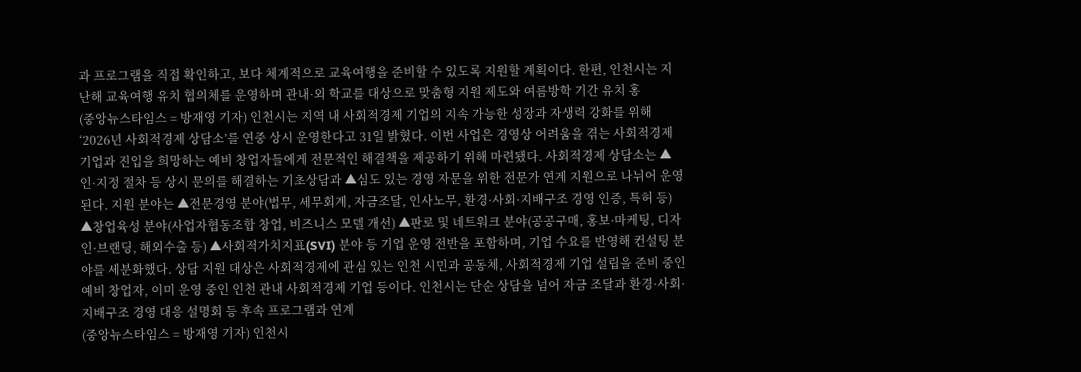과 프로그램을 직접 확인하고, 보다 체계적으로 교육여행을 준비할 수 있도록 지원할 계획이다. 한편, 인천시는 지난해 교육여행 유치 협의체를 운영하며 관내·외 학교를 대상으로 맞춤형 지원 제도와 여름방학 기간 유치 홍
(중앙뉴스타임스 = 방재영 기자) 인천시는 지역 내 사회적경제 기업의 지속 가능한 성장과 자생력 강화를 위해 ‘2026년 사회적경제 상담소’를 연중 상시 운영한다고 31일 밝혔다. 이번 사업은 경영상 어려움을 겪는 사회적경제 기업과 진입을 희망하는 예비 창업자들에게 전문적인 해결책을 제공하기 위해 마련됐다. 사회적경제 상담소는 ▲인·지정 절차 등 상시 문의를 해결하는 기초상담과 ▲심도 있는 경영 자문을 위한 전문가 연계 지원으로 나뉘어 운영된다. 지원 분야는 ▲전문경영 분야(법무, 세무회계, 자금조달, 인사노무, 환경·사회·지배구조 경영 인증, 특허 등) ▲창업육성 분야(사업자협동조합 창업, 비즈니스 모델 개선) ▲판로 및 네트워크 분야(공공구매, 홍보·마케팅, 디자인·브랜딩, 해외수출 등) ▲사회적가치지표(SVI) 분야 등 기업 운영 전반을 포함하며, 기업 수요를 반영해 컨설팅 분야를 세분화했다. 상담 지원 대상은 사회적경제에 관심 있는 인천 시민과 공동체, 사회적경제 기업 설립을 준비 중인 예비 창업자, 이미 운영 중인 인천 관내 사회적경제 기업 등이다. 인천시는 단순 상담을 넘어 자금 조달과 환경·사회·지배구조 경영 대응 설명회 등 후속 프로그램과 연계
(중앙뉴스타임스 = 방재영 기자) 인천시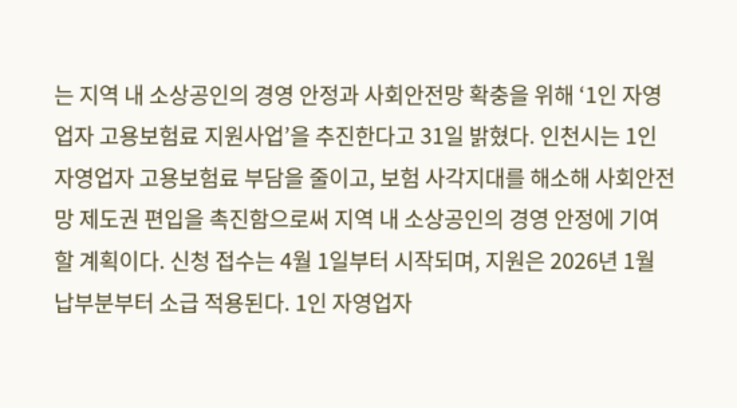는 지역 내 소상공인의 경영 안정과 사회안전망 확충을 위해 ‘1인 자영업자 고용보험료 지원사업’을 추진한다고 31일 밝혔다. 인천시는 1인 자영업자 고용보험료 부담을 줄이고, 보험 사각지대를 해소해 사회안전망 제도권 편입을 촉진함으로써 지역 내 소상공인의 경영 안정에 기여할 계획이다. 신청 접수는 4월 1일부터 시작되며, 지원은 2026년 1월 납부분부터 소급 적용된다. 1인 자영업자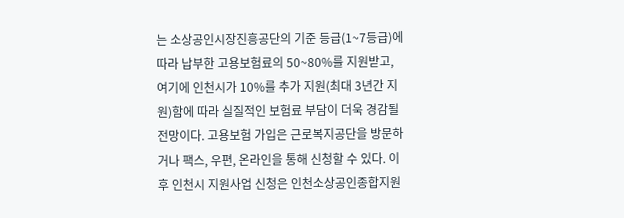는 소상공인시장진흥공단의 기준 등급(1~7등급)에 따라 납부한 고용보험료의 50~80%를 지원받고, 여기에 인천시가 10%를 추가 지원(최대 3년간 지원)함에 따라 실질적인 보험료 부담이 더욱 경감될 전망이다. 고용보험 가입은 근로복지공단을 방문하거나 팩스, 우편, 온라인을 통해 신청할 수 있다. 이후 인천시 지원사업 신청은 인천소상공인종합지원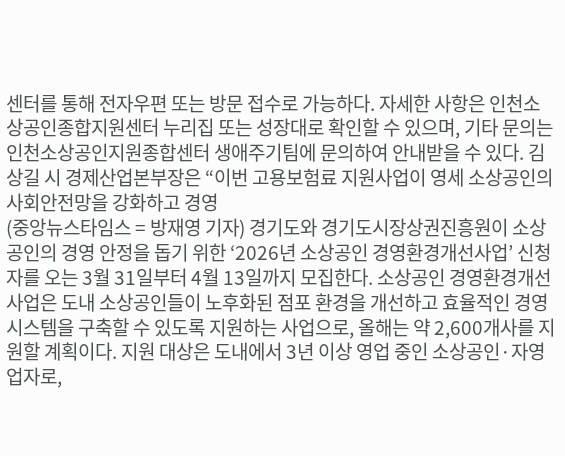센터를 통해 전자우편 또는 방문 접수로 가능하다. 자세한 사항은 인천소상공인종합지원센터 누리집 또는 성장대로 확인할 수 있으며, 기타 문의는 인천소상공인지원종합센터 생애주기팀에 문의하여 안내받을 수 있다. 김상길 시 경제산업본부장은 “이번 고용보험료 지원사업이 영세 소상공인의 사회안전망을 강화하고 경영
(중앙뉴스타임스 = 방재영 기자) 경기도와 경기도시장상권진흥원이 소상공인의 경영 안정을 돕기 위한 ‘2026년 소상공인 경영환경개선사업’ 신청자를 오는 3월 31일부터 4월 13일까지 모집한다. 소상공인 경영환경개선사업은 도내 소상공인들이 노후화된 점포 환경을 개선하고 효율적인 경영 시스템을 구축할 수 있도록 지원하는 사업으로, 올해는 약 2,600개사를 지원할 계획이다. 지원 대상은 도내에서 3년 이상 영업 중인 소상공인·자영업자로,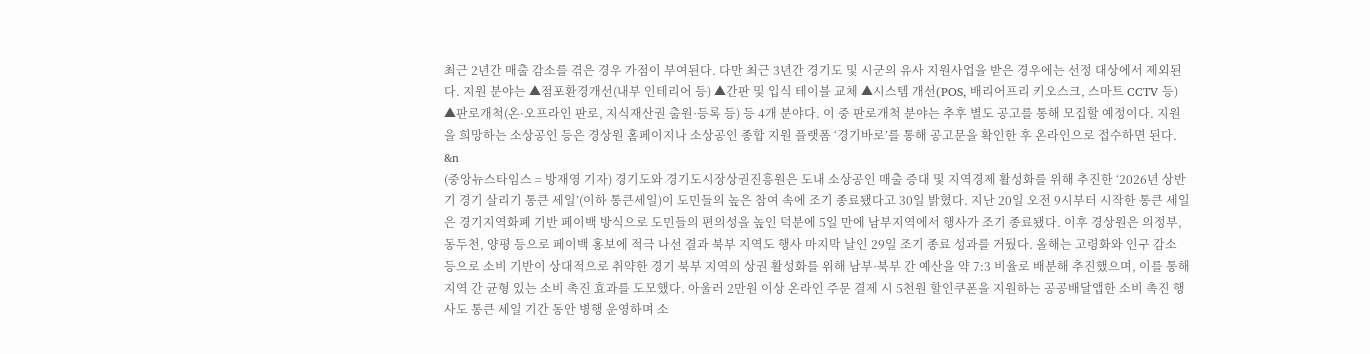최근 2년간 매출 감소를 겪은 경우 가점이 부여된다. 다만 최근 3년간 경기도 및 시군의 유사 지원사업을 받은 경우에는 선정 대상에서 제외된다. 지원 분야는 ▲점포환경개선(내부 인테리어 등) ▲간판 및 입식 테이블 교체 ▲시스템 개선(POS, 배리어프리 키오스크, 스마트 CCTV 등) ▲판로개척(온·오프라인 판로, 지식재산권 출원·등록 등) 등 4개 분야다. 이 중 판로개척 분야는 추후 별도 공고를 통해 모집할 예정이다. 지원을 희망하는 소상공인 등은 경상원 홈페이지나 소상공인 종합 지원 플랫폼 ‘경기바로’를 통해 공고문을 확인한 후 온라인으로 접수하면 된다. &n
(중앙뉴스타임스 = 방재영 기자) 경기도와 경기도시장상권진흥원은 도내 소상공인 매출 증대 및 지역경제 활성화를 위해 추진한 ‘2026년 상반기 경기 살리기 통큰 세일’(이하 통큰세일)이 도민들의 높은 참여 속에 조기 종료됐다고 30일 밝혔다. 지난 20일 오전 9시부터 시작한 통큰 세일은 경기지역화폐 기반 페이백 방식으로 도민들의 편의성을 높인 덕분에 5일 만에 남부지역에서 행사가 조기 종료됐다. 이후 경상원은 의정부, 동두천, 양평 등으로 페이백 홍보에 적극 나선 결과 북부 지역도 행사 마지막 날인 29일 조기 종료 성과를 거뒀다. 올해는 고령화와 인구 감소 등으로 소비 기반이 상대적으로 취약한 경기 북부 지역의 상권 활성화를 위해 남부·북부 간 예산을 약 7:3 비율로 배분해 추진했으며, 이를 통해 지역 간 균형 있는 소비 촉진 효과를 도모했다. 아울러 2만원 이상 온라인 주문 결제 시 5천원 할인쿠폰을 지원하는 공공배달앱한 소비 촉진 행사도 통큰 세일 기간 동안 병행 운영하며 소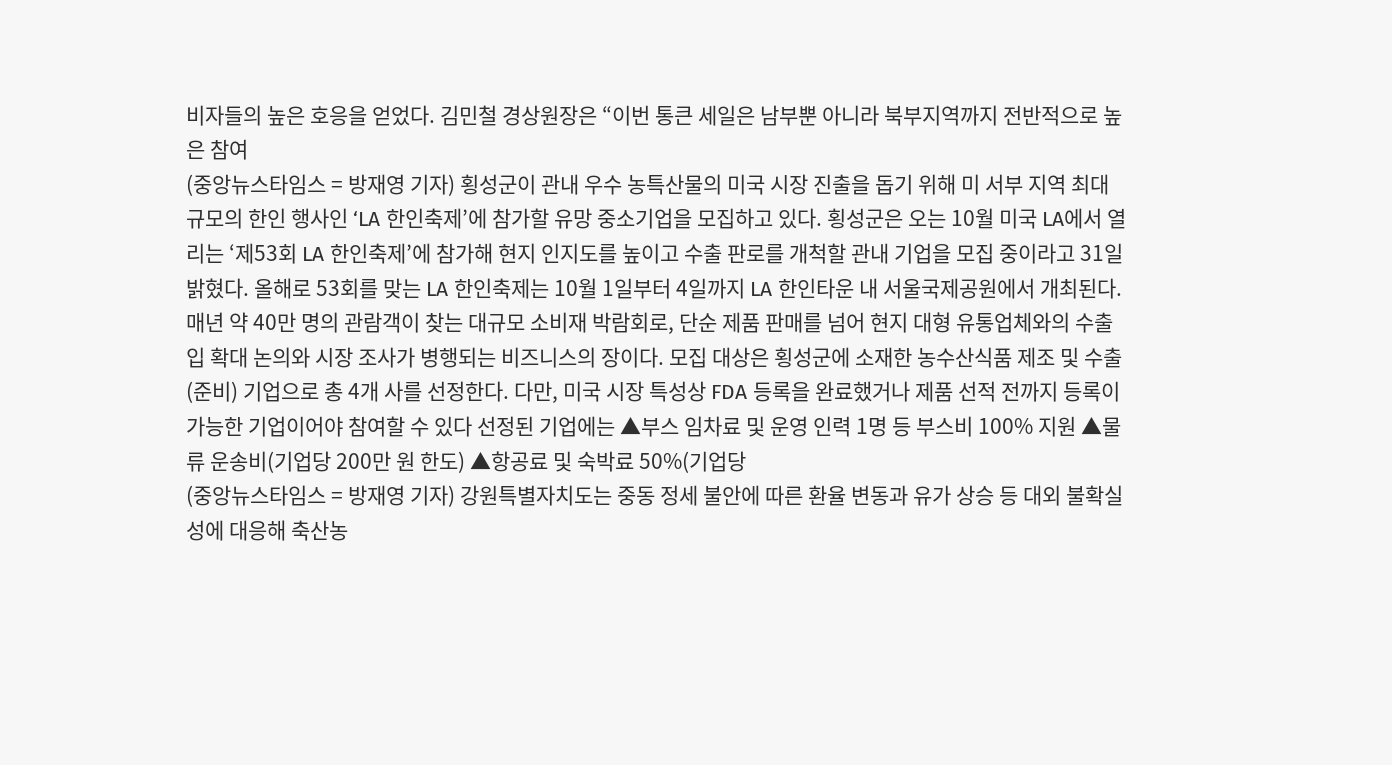비자들의 높은 호응을 얻었다. 김민철 경상원장은 “이번 통큰 세일은 남부뿐 아니라 북부지역까지 전반적으로 높은 참여
(중앙뉴스타임스 = 방재영 기자) 횡성군이 관내 우수 농특산물의 미국 시장 진출을 돕기 위해 미 서부 지역 최대 규모의 한인 행사인 ‘LA 한인축제’에 참가할 유망 중소기업을 모집하고 있다. 횡성군은 오는 10월 미국 LA에서 열리는 ‘제53회 LA 한인축제’에 참가해 현지 인지도를 높이고 수출 판로를 개척할 관내 기업을 모집 중이라고 31일 밝혔다. 올해로 53회를 맞는 LA 한인축제는 10월 1일부터 4일까지 LA 한인타운 내 서울국제공원에서 개최된다. 매년 약 40만 명의 관람객이 찾는 대규모 소비재 박람회로, 단순 제품 판매를 넘어 현지 대형 유통업체와의 수출입 확대 논의와 시장 조사가 병행되는 비즈니스의 장이다. 모집 대상은 횡성군에 소재한 농수산식품 제조 및 수출(준비) 기업으로 총 4개 사를 선정한다. 다만, 미국 시장 특성상 FDA 등록을 완료했거나 제품 선적 전까지 등록이 가능한 기업이어야 참여할 수 있다 선정된 기업에는 ▲부스 임차료 및 운영 인력 1명 등 부스비 100% 지원 ▲물류 운송비(기업당 200만 원 한도) ▲항공료 및 숙박료 50%(기업당
(중앙뉴스타임스 = 방재영 기자) 강원특별자치도는 중동 정세 불안에 따른 환율 변동과 유가 상승 등 대외 불확실성에 대응해 축산농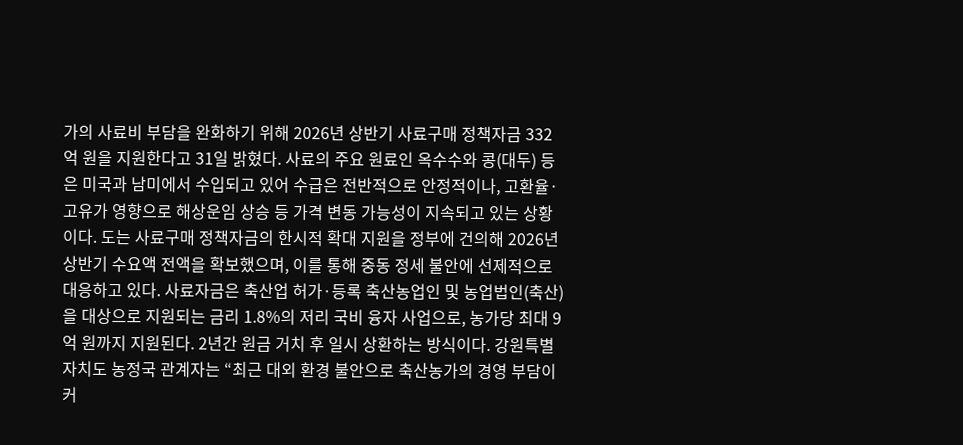가의 사료비 부담을 완화하기 위해 2026년 상반기 사료구매 정책자금 332억 원을 지원한다고 31일 밝혔다. 사료의 주요 원료인 옥수수와 콩(대두) 등은 미국과 남미에서 수입되고 있어 수급은 전반적으로 안정적이나, 고환율·고유가 영향으로 해상운임 상승 등 가격 변동 가능성이 지속되고 있는 상황이다. 도는 사료구매 정책자금의 한시적 확대 지원을 정부에 건의해 2026년 상반기 수요액 전액을 확보했으며, 이를 통해 중동 정세 불안에 선제적으로 대응하고 있다. 사료자금은 축산업 허가·등록 축산농업인 및 농업법인(축산)을 대상으로 지원되는 금리 1.8%의 저리 국비 융자 사업으로, 농가당 최대 9억 원까지 지원된다. 2년간 원금 거치 후 일시 상환하는 방식이다. 강원특별자치도 농정국 관계자는 “최근 대외 환경 불안으로 축산농가의 경영 부담이 커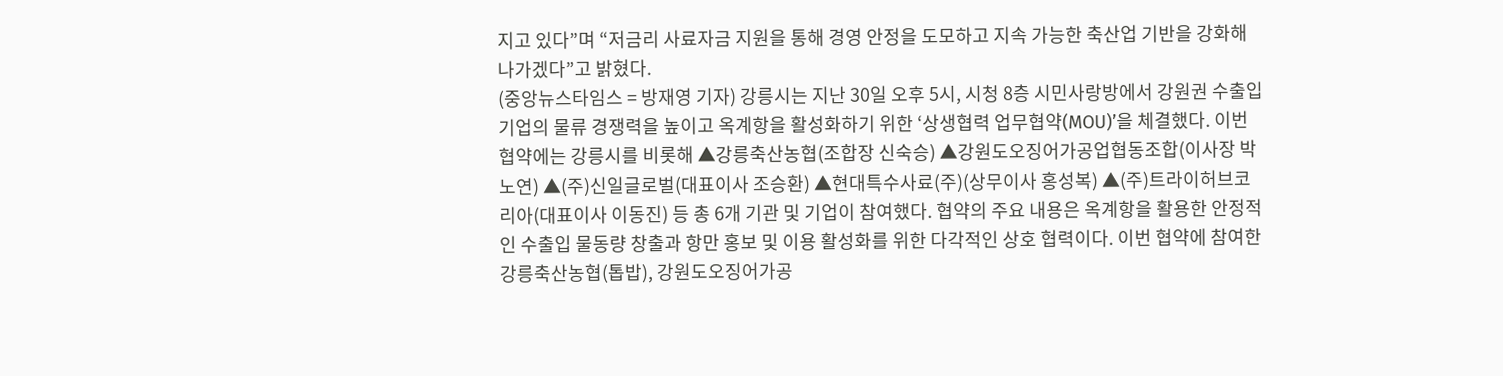지고 있다”며 “저금리 사료자금 지원을 통해 경영 안정을 도모하고 지속 가능한 축산업 기반을 강화해 나가겠다”고 밝혔다.
(중앙뉴스타임스 = 방재영 기자) 강릉시는 지난 30일 오후 5시, 시청 8층 시민사랑방에서 강원권 수출입 기업의 물류 경쟁력을 높이고 옥계항을 활성화하기 위한 ‘상생협력 업무협약(MOU)’을 체결했다. 이번 협약에는 강릉시를 비롯해 ▲강릉축산농협(조합장 신숙승) ▲강원도오징어가공업협동조합(이사장 박노연) ▲(주)신일글로벌(대표이사 조승환) ▲현대특수사료(주)(상무이사 홍성복) ▲(주)트라이허브코리아(대표이사 이동진) 등 총 6개 기관 및 기업이 참여했다. 협약의 주요 내용은 옥계항을 활용한 안정적인 수출입 물동량 창출과 항만 홍보 및 이용 활성화를 위한 다각적인 상호 협력이다. 이번 협약에 참여한 강릉축산농협(톱밥), 강원도오징어가공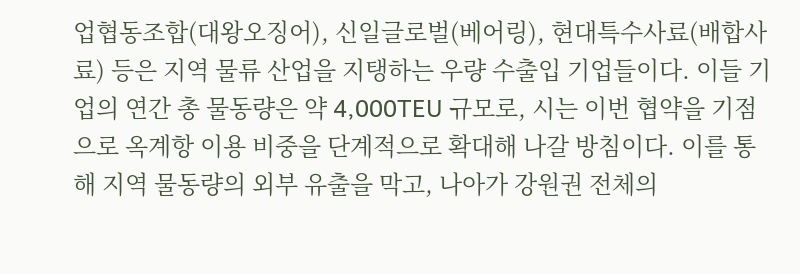업협동조합(대왕오징어), 신일글로벌(베어링), 현대특수사료(배합사료) 등은 지역 물류 산업을 지탱하는 우량 수출입 기업들이다. 이들 기업의 연간 총 물동량은 약 4,000TEU 규모로, 시는 이번 협약을 기점으로 옥계항 이용 비중을 단계적으로 확대해 나갈 방침이다. 이를 통해 지역 물동량의 외부 유출을 막고, 나아가 강원권 전체의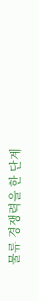물류 경쟁력을 한 단계